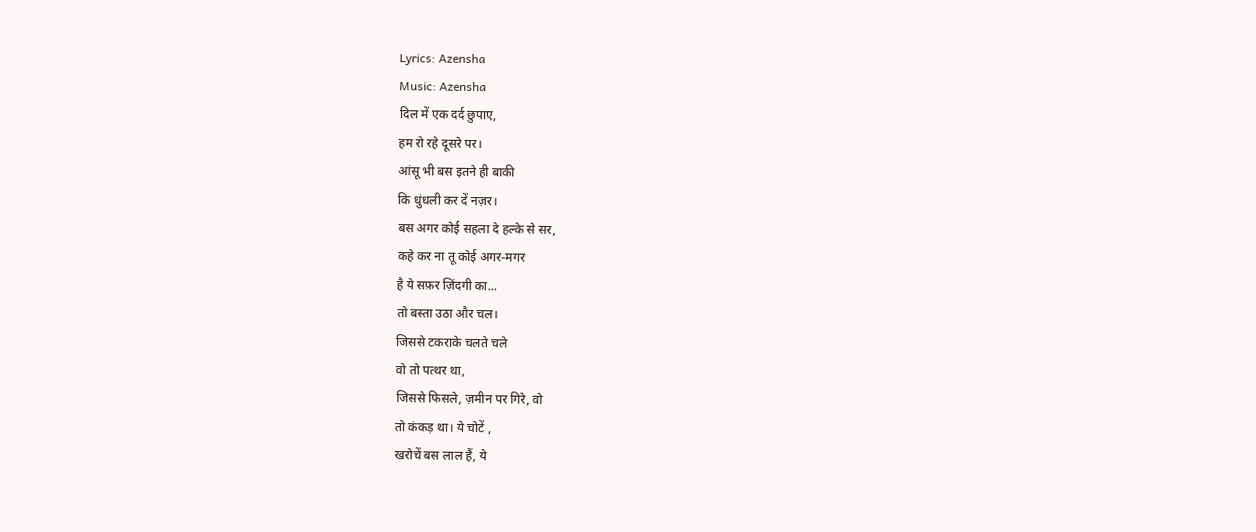Lyrics: Azensha
Music: Azensha
दिल में एक दर्द छुपाए,
हम रो रहे दूसरे पर।
आंसू भी बस इतने ही बाकी
कि धुंधली कर दें नज़र।
बस अगर कोई सहला दे हल्के से सर,
कहे कर ना तू कोई अगर-मगर
है ये सफ़र ज़िंदगी का...
तो बस्ता उठा और चल।
जिससे टकराके चलते चले
वो तो पत्थर था,
जिससे फिसले, ज़मीन पर गिरे, वो
तो कंकड़ था। ये चोटें ,
खरोचें बस लाल हैं, ये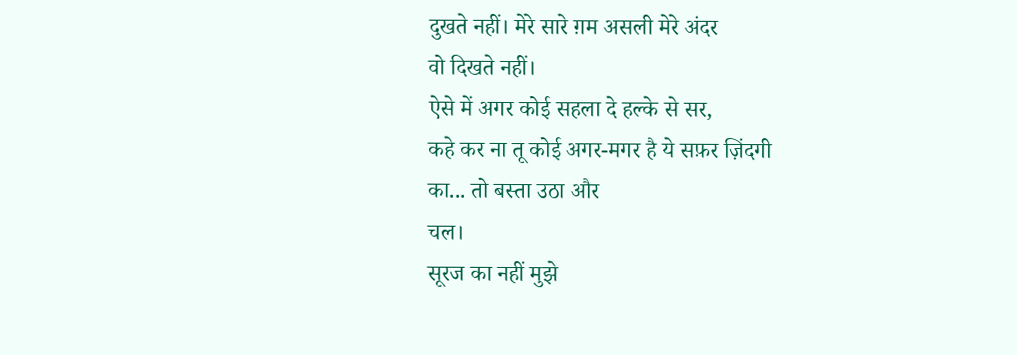दुखते नहीं। मेरे सारे ग़म असली मेरे अंदर
वो दिखते नहीं।
ऐसे में अगर कोई सहला दे हल्के से सर,
कहे कर ना तू कोई अगर-मगर है ये सफ़र ज़िंदगी
का... तो बस्ता उठा और
चल।
सूरज का नहीं मुझे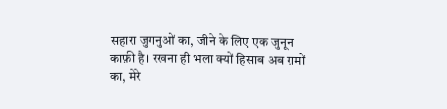सहारा जुगनुओं का, जीने के लिए एक जुनून
काफ़ी है। रखना ही भला क्यों हिसाब अब ग़मों
का, मेरे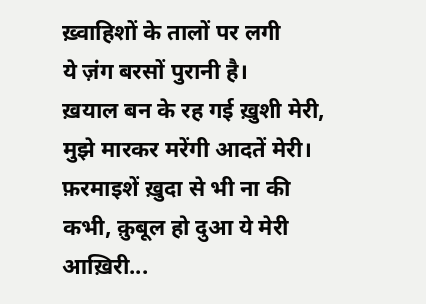ख़्वाहिशों के तालों पर लगी
ये ज़ंग बरसों पुरानी है।
ख़याल बन के रह गई ख़ुशी मेरी,
मुझे मारकर मरेंगी आदतें मेरी। फ़रमाइशें ख़ुदा से भी ना की
कभी, क़ुबूल हो दुआ ये मेरी
आख़िरी...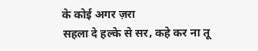के कोई अगर ज़रा
सहला दे हल्के से सर, कहे कर ना तू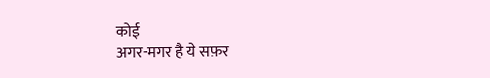कोई
अगर-मगर है ये सफ़र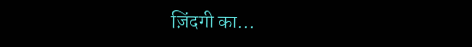ज़िंदगी का...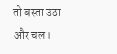तो बस्ता उठा और चल।